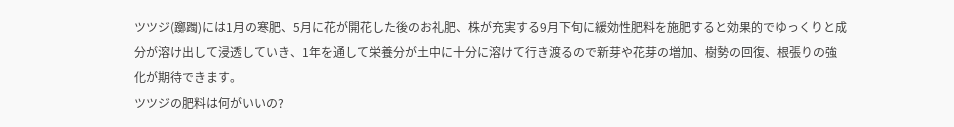ツツジ(躑躅)には1月の寒肥、5月に花が開花した後のお礼肥、株が充実する9月下旬に緩効性肥料を施肥すると効果的でゆっくりと成分が溶け出して浸透していき、1年を通して栄養分が土中に十分に溶けて行き渡るので新芽や花芽の増加、樹勢の回復、根張りの強化が期待できます。
ツツジの肥料は何がいいの?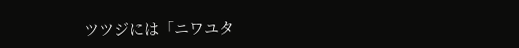ツツジには「ニワユタ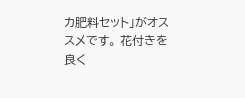カ肥料セット」がオススメです。 花付きを良く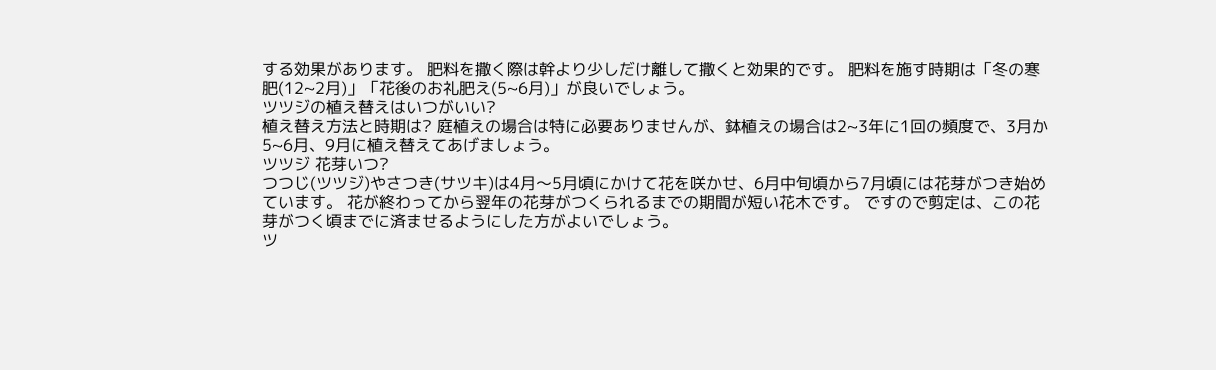する効果があります。 肥料を撒く際は幹より少しだけ離して撒くと効果的です。 肥料を施す時期は「冬の寒肥(12~2月)」「花後のお礼肥え(5~6月)」が良いでしょう。
ツツジの植え替えはいつがいい?
植え替え方法と時期は? 庭植えの場合は特に必要ありませんが、鉢植えの場合は2~3年に1回の頻度で、3月か5~6月、9月に植え替えてあげましょう。
ツツジ 花芽いつ?
つつじ(ツツジ)やさつき(サツキ)は4月〜5月頃にかけて花を咲かせ、6月中旬頃から7月頃には花芽がつき始めています。 花が終わってから翌年の花芽がつくられるまでの期間が短い花木です。 ですので剪定は、この花芽がつく頃までに済ませるようにした方がよいでしょう。
ツ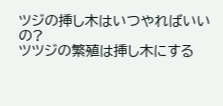ツジの挿し木はいつやればいいの?
ツツジの繁殖は挿し木にする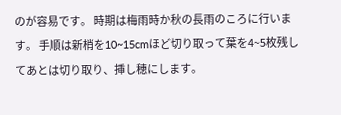のが容易です。 時期は梅雨時か秋の長雨のころに行います。 手順は新梢を10~15cmほど切り取って葉を4~5枚残してあとは切り取り、挿し穂にします。